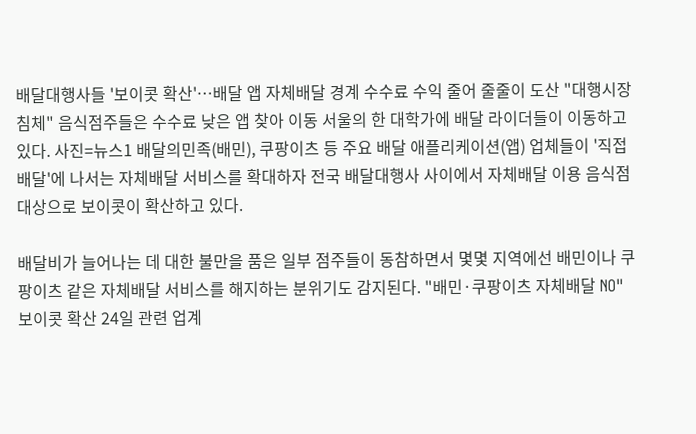배달대행사들 '보이콧 확산'…배달 앱 자체배달 경계 수수료 수익 줄어 줄줄이 도산 "대행시장 침체" 음식점주들은 수수료 낮은 앱 찾아 이동 서울의 한 대학가에 배달 라이더들이 이동하고 있다. 사진=뉴스1 배달의민족(배민), 쿠팡이츠 등 주요 배달 애플리케이션(앱) 업체들이 '직접 배달'에 나서는 자체배달 서비스를 확대하자 전국 배달대행사 사이에서 자체배달 이용 음식점 대상으로 보이콧이 확산하고 있다.

배달비가 늘어나는 데 대한 불만을 품은 일부 점주들이 동참하면서 몇몇 지역에선 배민이나 쿠팡이츠 같은 자체배달 서비스를 해지하는 분위기도 감지된다. "배민·쿠팡이츠 자체배달 NO" 보이콧 확산 24일 관련 업계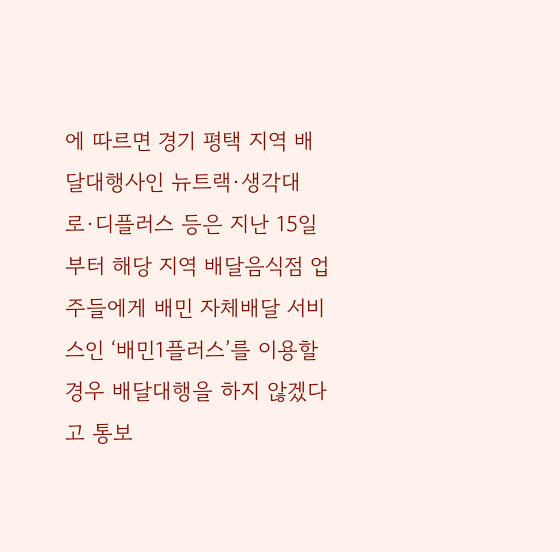에 따르면 경기 평택 지역 배달대행사인 뉴트랙·생각대로·디플러스 등은 지난 15일부터 해당 지역 배달음식점 업주들에게 배민 자체배달 서비스인 ‘배민1플러스’를 이용할 경우 배달대행을 하지 않겠다고 통보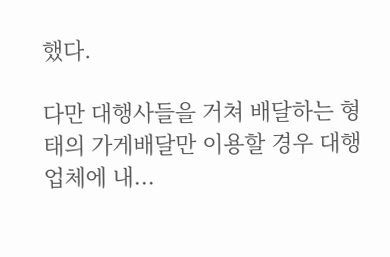했다.

다만 대행사들을 거쳐 배달하는 형태의 가게배달만 이용할 경우 대행업체에 내...